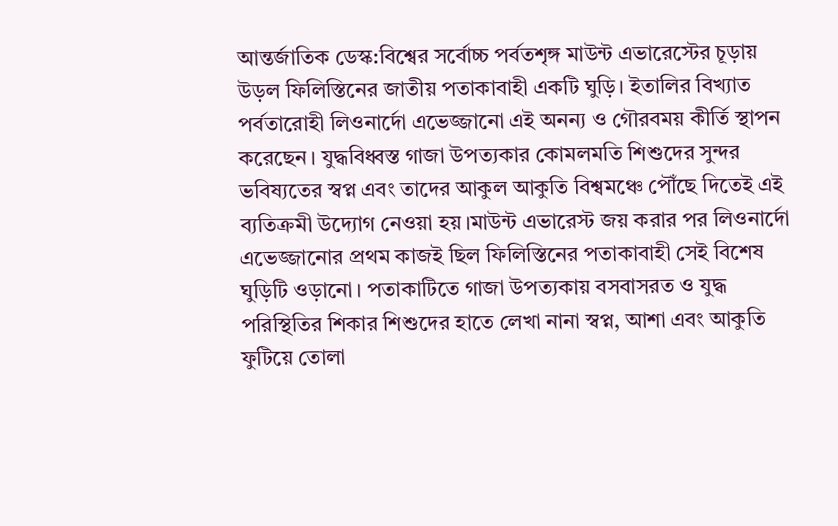আন্তর্জাতিক ডেস্ক:বিশ্বের সর্বোচ্চ পর্বতশৃঙ্গ মাউন্ট এভারেস্টের চূড়ায় উড়ল ফিলিস্তিনের জাতীয় পতাকাবাহী একটি ঘুড়ি। ইতালির বিখ্যাত পর্বতারোহী লিওনার্দো এভেজ্জানো এই অনন্য ও গৌরবময় কীর্তি স্থাপন করেছেন। যুদ্ধবিধ্বস্ত গাজা উপত্যকার কোমলমতি শিশুদের সুন্দর ভবিষ্যতের স্বপ্ন এবং তাদের আকুল আকুতি বিশ্বমঞ্চে পৌঁছে দিতেই এই ব্যতিক্রমী উদ্যোগ নেওয়া হয়।মাউন্ট এভারেস্ট জয় করার পর লিওনার্দো এভেজ্জানোর প্রথম কাজই ছিল ফিলিস্তিনের পতাকাবাহী সেই বিশেষ ঘুড়িটি ওড়ানো। পতাকাটিতে গাজা উপত্যকায় বসবাসরত ও যুদ্ধ পরিস্থিতির শিকার শিশুদের হাতে লেখা নানা স্বপ্ন, আশা এবং আকুতি ফুটিয়ে তোলা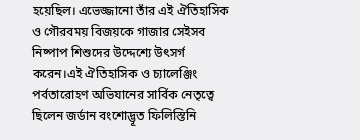হয়েছিল। এভেজ্জানো তাঁর এই ঐতিহাসিক ও গৌরবময় বিজয়কে গাজার সেইসব নিষ্পাপ শিশুদের উদ্দেশ্যে উৎসর্গ করেন।এই ঐতিহাসিক ও চ্যালেঞ্জিং পর্বতারোহণ অভিযানের সার্বিক নেতৃত্বে ছিলেন জর্ডান বংশোদ্ভূত ফিলিস্তিনি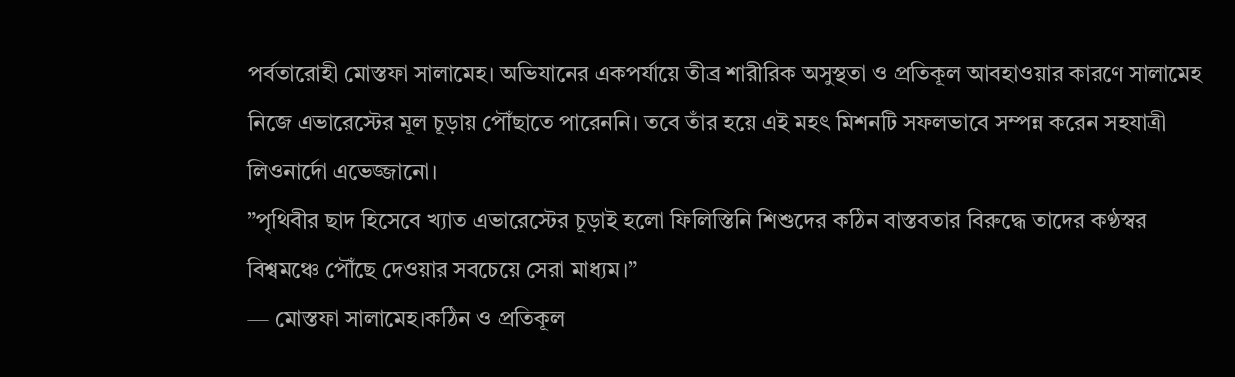পর্বতারোহী মোস্তফা সালামেহ। অভিযানের একপর্যায়ে তীব্র শারীরিক অসুস্থতা ও প্রতিকূল আবহাওয়ার কারণে সালামেহ নিজে এভারেস্টের মূল চূড়ায় পৌঁছাতে পারেননি। তবে তাঁর হয়ে এই মহৎ মিশনটি সফলভাবে সম্পন্ন করেন সহযাত্রী লিওনার্দো এভেজ্জানো।
”পৃথিবীর ছাদ হিসেবে খ্যাত এভারেস্টের চূড়াই হলো ফিলিস্তিনি শিশুদের কঠিন বাস্তবতার বিরুদ্ধে তাদের কণ্ঠস্বর বিশ্বমঞ্চে পৌঁছে দেওয়ার সবচেয়ে সেরা মাধ্যম।”
— মোস্তফা সালামেহ।কঠিন ও প্রতিকূল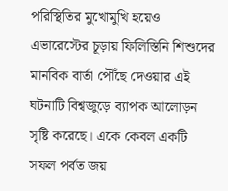পরিস্থিতির মুখোমুখি হয়েও এভারেস্টের চূড়ায় ফিলিস্তিনি শিশুদের মানবিক বার্তা পৌঁছে দেওয়ার এই ঘটনাটি বিশ্বজুড়ে ব্যাপক আলোড়ন সৃষ্টি করেছে। একে কেবল একটি সফল পর্বত জয়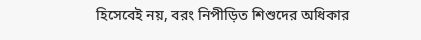হিসেবেই নয়, বরং নিপীড়িত শিশুদের অধিকার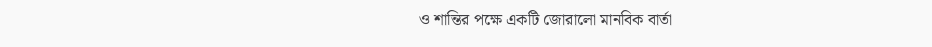ও শান্তির পক্ষে একটি জোরালো মানবিক বার্তা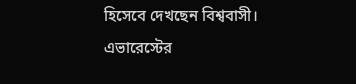হিসেবে দেখছেন বিশ্ববাসী।
এভারেস্টের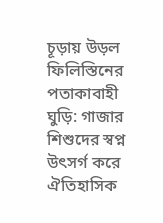চূড়ায় উড়ল ফিলিস্তিনের পতাকাবাহী ঘুড়ি: গাজার শিশুদের স্বপ্ন উৎসর্গ করে ঐতিহাসিক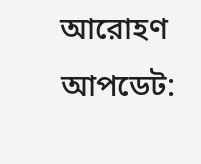আরোহণ
আপডেট: